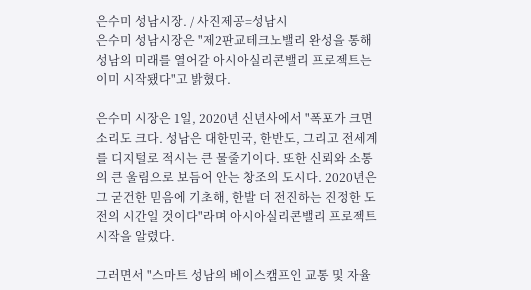은수미 성남시장. / 사진제공=성남시
은수미 성남시장은 "제2판교테크노밸리 완성을 통해 성남의 미래를 열어갈 아시아실리콘밸리 프로젝트는 이미 시작됐다"고 밝혔다.

은수미 시장은 1일, 2020년 신년사에서 "폭포가 크면 소리도 크다. 성남은 대한민국, 한반도, 그리고 전세계를 디지털로 적시는 큰 물줄기이다. 또한 신뢰와 소통의 큰 울림으로 보듬어 안는 창조의 도시다. 2020년은 그 굳건한 믿음에 기초해, 한발 더 전진하는 진정한 도전의 시간일 것이다"라며 아시아실리콘밸리 프로젝트 시작을 알렸다.

그러면서 "스마트 성남의 베이스캠프인 교통 및 자율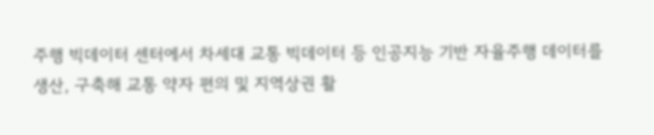주행 빅데이터 센터에서 차세대 교통 빅데이터 등 인공지능 기반 자율주행 데이터를 생산, 구축해 교통 약자 편의 및 지역상권 활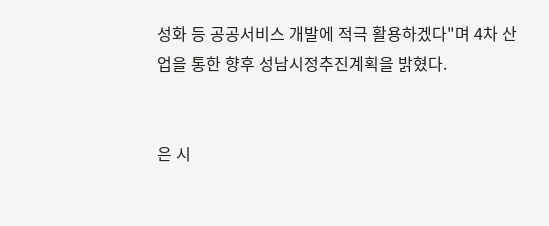성화 등 공공서비스 개발에 적극 활용하겠다"며 4차 산업을 통한 향후 성남시정추진계획을 밝혔다.


은 시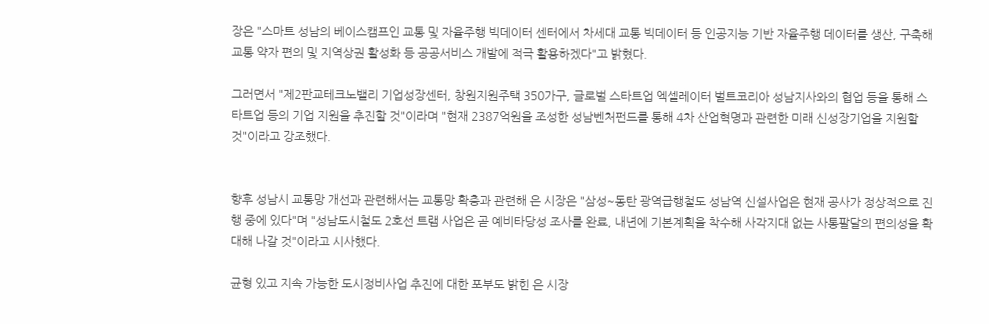장은 "스마트 성남의 베이스캠프인 교통 및 자율주행 빅데이터 센터에서 차세대 교통 빅데이터 등 인공지능 기반 자율주행 데이터를 생산, 구축해 교통 약자 편의 및 지역상권 활성화 등 공공서비스 개발에 적극 활용하겠다"고 밝혔다.

그러면서 "제2판교테크노밸리 기업성장센터, 창원지원주택 350가구, 글로벌 스타트업 엑셀레이터 벌트코리아 성남지사와의 협업 등을 통해 스타트업 등의 기업 지원을 추진할 것"이라며 "현재 2387억원을 조성한 성남벤처펀드를 통해 4차 산업혁명과 관련한 미래 신성장기업을 지원할 것"이라고 강조했다.


향후 성남시 교통망 개선과 관련해서는 교통망 확충과 관련해 은 시장은 "삼성~동탄 광역급행철도 성남역 신설사업은 현재 공사가 정상적으로 진행 중에 있다"며 "성남도시철도 2호선 트램 사업은 곧 예비타당성 조사를 완료, 내년에 기본계획을 착수해 사각지대 없는 사통팔달의 편의성을 확대해 나갈 것"이라고 시사했다.

균형 있고 지속 가능한 도시정비사업 추진에 대한 포부도 밝힌 은 시장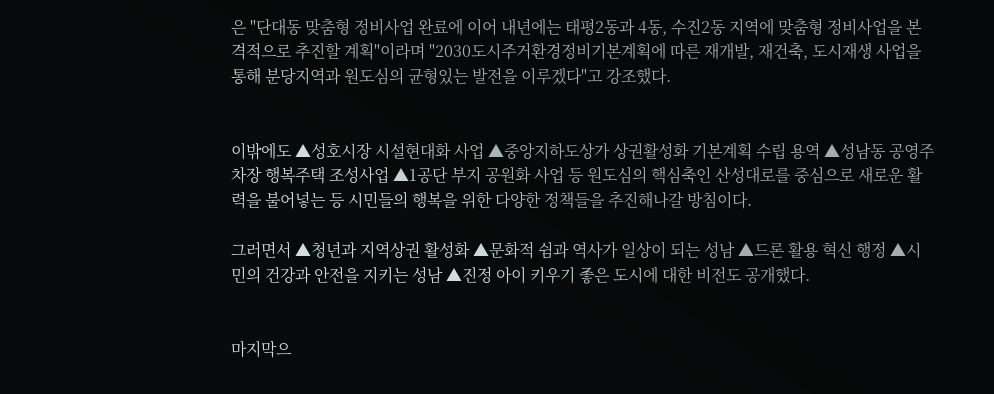은 "단대동 맞춤형 정비사업 완료에 이어 내년에는 태평2동과 4동, 수진2동 지역에 맞춤형 정비사업을 본격적으로 추진할 계획"이라며 "2030도시주거환경정비기본계획에 따른 재개발, 재건축, 도시재생 사업을 통해 분당지역과 원도심의 균형있는 발전을 이루겠다"고 강조했다.


이밖에도 ▲성호시장 시설현대화 사업 ▲중앙지하도상가 상권활성화 기본계획 수립 용역 ▲성남동 공영주차장 행복주택 조성사업 ▲1공단 부지 공원화 사업 등 원도심의 핵심축인 산성대로를 중심으로 새로운 활력을 불어넣는 등 시민들의 행복을 위한 다양한 정책들을 추진해나갈 방침이다.

그러면서 ▲청년과 지역상권 활성화 ▲문화적 쉼과 역사가 일상이 되는 성남 ▲드론 활용 혁신 행정 ▲시민의 건강과 안전을 지키는 성남 ▲진정 아이 키우기 좋은 도시에 대한 비전도 공개했다.


마지막으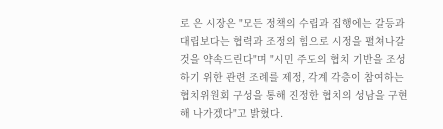로 은 시장은 "모든 정책의 수립과 집행에는 갈등과 대립보다는 협력과 조정의 힘으로 시정을 펼쳐나갈 것을 약속드린다"며 "시민 주도의 협치 기반을 조성하기 위한 관련 조례를 제정, 각계 각층이 참여하는 협치위원회 구성을 통해 진정한 협치의 성남을 구현해 나가겠다"고 밝혔다.